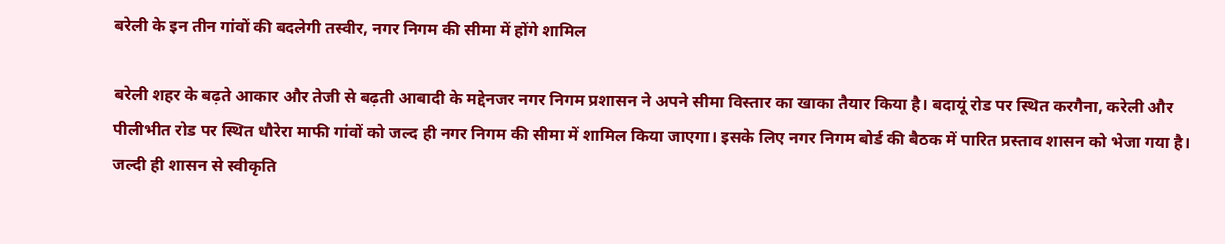बरेली के इन तीन गांवों की बदलेगी तस्वीर, नगर निगम की सीमा में होंगे शामिल

बरेली शहर के बढ़ते आकार और तेजी से बढ़ती आबादी के मद्देनजर नगर निगम प्रशासन ने अपने सीमा विस्तार का खाका तैयार किया है। बदायूं रोड पर स्थित करगैना, करेली और पीलीभीत रोड पर स्थित धौरेरा माफी गांवों को जल्द ही नगर निगम की सीमा में शामिल किया जाएगा। इसके लिए नगर निगम बोर्ड की बैठक में पारित प्रस्ताव शासन को भेजा गया है। जल्दी ही शासन से स्वीकृति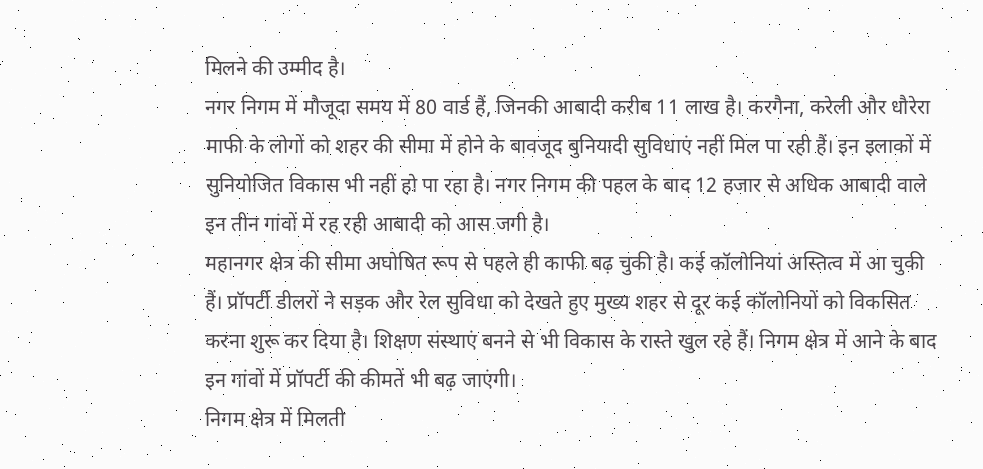मिलने की उम्मीद है।
नगर निगम में मौजूदा समय में 80 वार्ड हैं, जिनकी आबादी करीब 11 लाख है। करगैना, करेली और धौरेरा माफी के लोगों को शहर की सीमा में होने के बावजूद बुनियादी सुविधाएं नहीं मिल पा रही हैं। इन इलाकों में सुनियोजित विकास भी नहीं हो पा रहा है। नगर निगम की पहल के बाद 12 हजार से अधिक आबादी वाले इन तीन गांवों में रह रही आबादी को आस जगी है।
महानगर क्षेत्र की सीमा अघोषित रूप से पहले ही काफी बढ़ चुकी है। कई कॉलोनियां अस्तित्व में आ चुकी हैं। प्रॉपर्टी डीलरों ने सड़क और रेल सुविधा को देखते हुए मुख्य शहर से दूर कई कॉलोनियों को विकसित करना शुरू कर दिया है। शिक्षण संस्थाएं बनने से भी विकास के रास्ते खुल रहे हैं। निगम क्षेत्र में आने के बाद इन गांवों में प्रॉपर्टी की कीमतें भी बढ़ जाएंगी।
निगम क्षेत्र में मिलती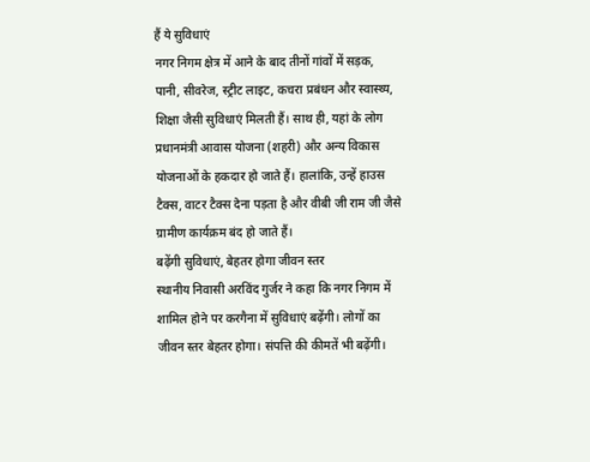हैं ये सुविधाएं
नगर निगम क्षेत्र में आने के बाद तीनों गांवों में सड़क, पानी, सीवरेज, स्ट्रीट लाइट, कचरा प्रबंधन और स्वास्थ्य, शिक्षा जैसी सुविधाएं मिलती हैं। साथ ही, यहां के लोग प्रधानमंत्री आवास योजना (शहरी) और अन्य विकास योजनाओं के हकदार हो जाते हैं। हालांकि, उन्हें हाउस टैक्स, वाटर टैक्स देना पड़ता है और वीबी जी राम जी जैसे ग्रामीण कार्यक्रम बंद हो जाते हैं।
बढ़ेंगी सुविधाएं, बेहतर होगा जीवन स्तर
स्थानीय निवासी अरविंद गुर्जर ने कहा कि नगर निगम में शामिल होने पर करगैना में सुविधाएं बढ़ेंगी। लोगों का जीवन स्तर बेहतर होगा। संपत्ति की कीमतें भी बढ़ेंगी।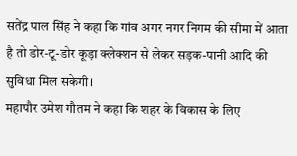सतेंद्र पाल सिंह ने कहा कि गांव अगर नगर निगम की सीमा में आता है तो डोर-टू-डोर कूड़ा क्लेक्शन से लेकर सड़क-पानी आदि की सुविधा मिल सकेगी।
महापौर उमेश गौतम ने कहा कि शहर के विकास के लिए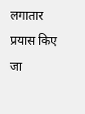लगातार प्रयास किए जा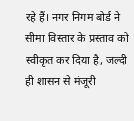रहे हैं। नगर निगम बोर्ड ने सीमा विस्तार के प्रस्ताव को स्वीकृत कर दिया है, जल्दी ही शासन से मंजूरी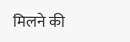मिलने की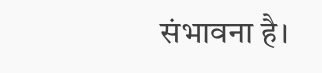संभावना है।